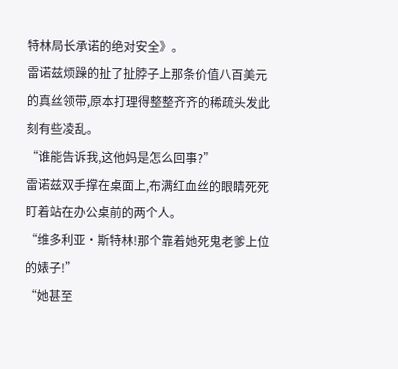特林局长承诺的绝对安全》。
雷诺兹烦躁的扯了扯脖子上那条价值八百美元的真丝领带,原本打理得整整齐齐的稀疏头发此刻有些凌乱。
“谁能告诉我,这他妈是怎么回事?”
雷诺兹双手撑在桌面上,布满红血丝的眼睛死死盯着站在办公桌前的两个人。
“维多利亚·斯特林!那个靠着她死鬼老爹上位的婊子!”
“她甚至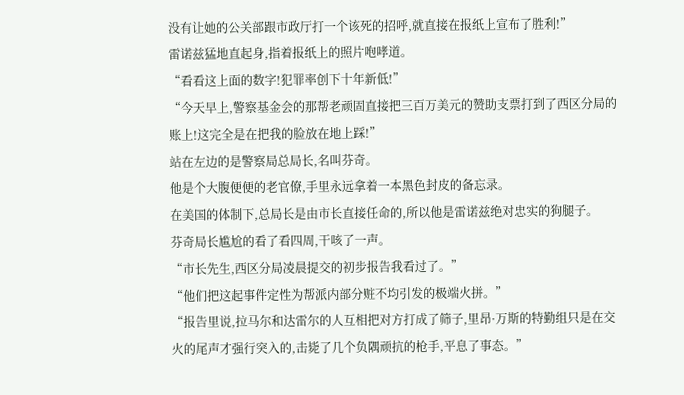没有让她的公关部跟市政厅打一个该死的招呼,就直接在报纸上宣布了胜利!”
雷诺兹猛地直起身,指着报纸上的照片咆哮道。
“看看这上面的数字!犯罪率创下十年新低!”
“今天早上,警察基金会的那帮老顽固直接把三百万美元的赞助支票打到了西区分局的账上!这完全是在把我的脸放在地上踩!”
站在左边的是警察局总局长,名叫芬奇。
他是个大腹便便的老官僚,手里永远拿着一本黑色封皮的备忘录。
在美国的体制下,总局长是由市长直接任命的,所以他是雷诺兹绝对忠实的狗腿子。
芬奇局长尴尬的看了看四周,干咳了一声。
“市长先生,西区分局凌晨提交的初步报告我看过了。”
“他们把这起事件定性为帮派内部分赃不均引发的极端火拼。”
“报告里说,拉马尔和达雷尔的人互相把对方打成了筛子,里昂·万斯的特勤组只是在交火的尾声才强行突入的,击毙了几个负隅顽抗的枪手,平息了事态。”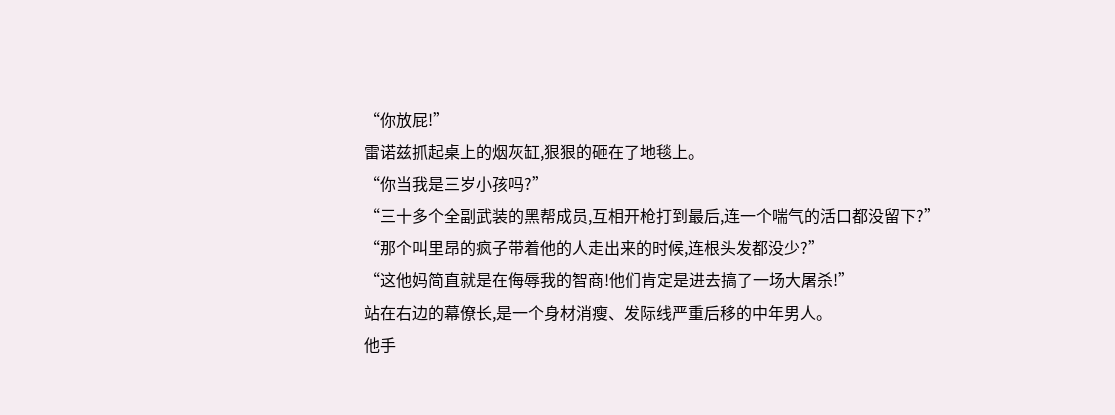“你放屁!”
雷诺兹抓起桌上的烟灰缸,狠狠的砸在了地毯上。
“你当我是三岁小孩吗?”
“三十多个全副武装的黑帮成员,互相开枪打到最后,连一个喘气的活口都没留下?”
“那个叫里昂的疯子带着他的人走出来的时候,连根头发都没少?”
“这他妈简直就是在侮辱我的智商!他们肯定是进去搞了一场大屠杀!”
站在右边的幕僚长,是一个身材消瘦、发际线严重后移的中年男人。
他手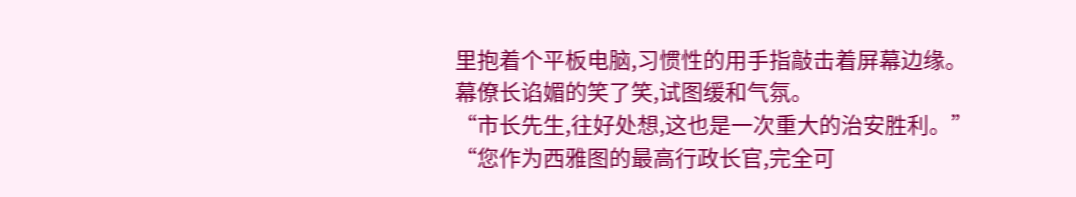里抱着个平板电脑,习惯性的用手指敲击着屏幕边缘。
幕僚长谄媚的笑了笑,试图缓和气氛。
“市长先生,往好处想,这也是一次重大的治安胜利。”
“您作为西雅图的最高行政长官,完全可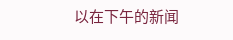以在下午的新闻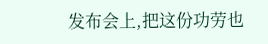发布会上,把这份功劳也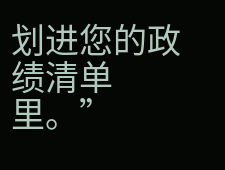划进您的政绩清单里。”